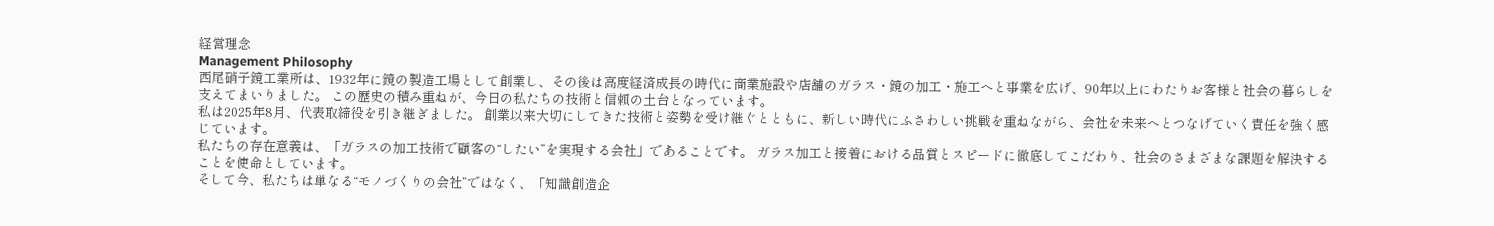経営理念
Management Philosophy
西尾硝子鏡工業所は、1932年に鏡の製造工場として創業し、その後は高度経済成長の時代に商業施設や店舗のガラス・鏡の加工・施工へと事業を広げ、90年以上にわたりお客様と社会の暮らしを支えてまいりました。 この歴史の積み重ねが、今日の私たちの技術と信頼の土台となっています。
私は2025年8月、代表取締役を引き継ぎました。 創業以来大切にしてきた技術と姿勢を受け継ぐとともに、新しい時代にふさわしい挑戦を重ねながら、会社を未来へとつなげていく責任を強く感じています。
私たちの存在意義は、「ガラスの加工技術で顧客の“したい”を実現する会社」であることです。 ガラス加工と接着における品質とスピードに徹底してこだわり、社会のさまざまな課題を解決することを使命としています。
そして今、私たちは単なる“モノづくりの会社”ではなく、「知識創造企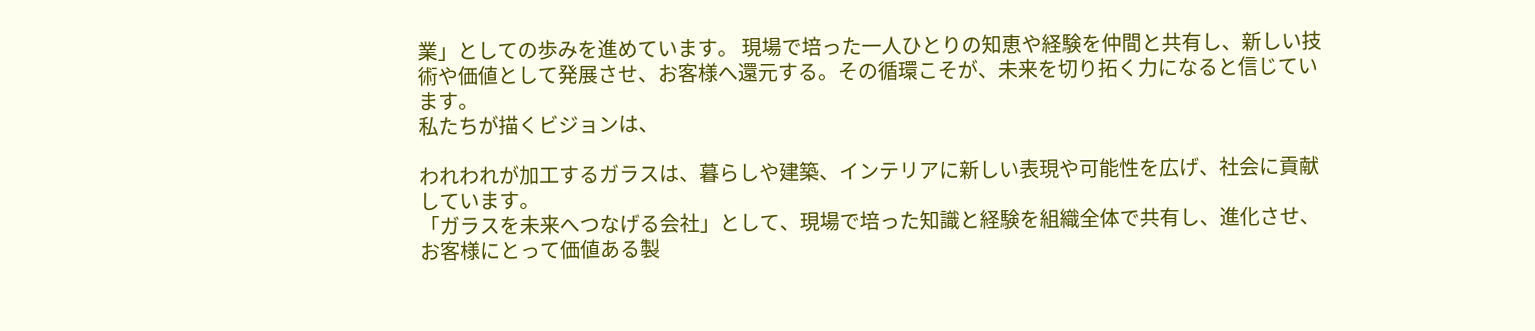業」としての歩みを進めています。 現場で培った一人ひとりの知恵や経験を仲間と共有し、新しい技術や価値として発展させ、お客様へ還元する。その循環こそが、未来を切り拓く力になると信じています。
私たちが描くビジョンは、

われわれが加工するガラスは、暮らしや建築、インテリアに新しい表現や可能性を広げ、社会に貢献しています。
「ガラスを未来へつなげる会社」として、現場で培った知識と経験を組織全体で共有し、進化させ、お客様にとって価値ある製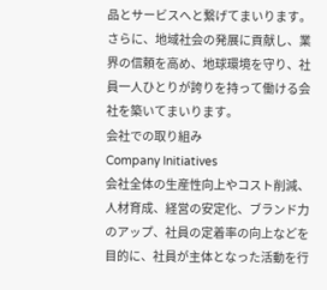品とサービスへと繋げてまいります。
さらに、地域社会の発展に貢献し、業界の信頼を高め、地球環境を守り、社員一人ひとりが誇りを持って働ける会社を築いてまいります。
会社での取り組み
Company Initiatives
会社全体の生産性向上やコスト削減、人材育成、経営の安定化、ブランド力のアップ、社員の定着率の向上などを目的に、社員が主体となった活動を行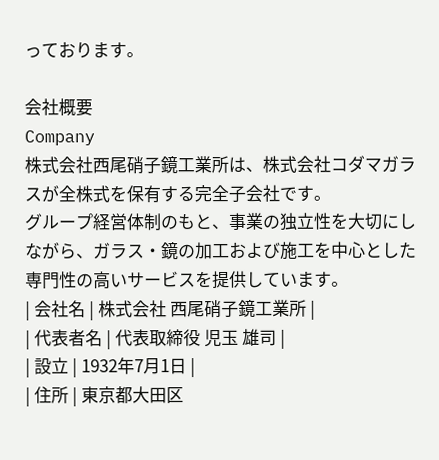っております。

会社概要
Company
株式会社西尾硝子鏡工業所は、株式会社コダマガラスが全株式を保有する完全子会社です。
グループ経営体制のもと、事業の独立性を大切にしながら、ガラス・鏡の加工および施工を中心とした専門性の高いサービスを提供しています。
| 会社名 | 株式会社 西尾硝子鏡工業所 |
| 代表者名 | 代表取締役 児玉 雄司 |
| 設立 | 1932年7月1日 |
| 住所 | 東京都大田区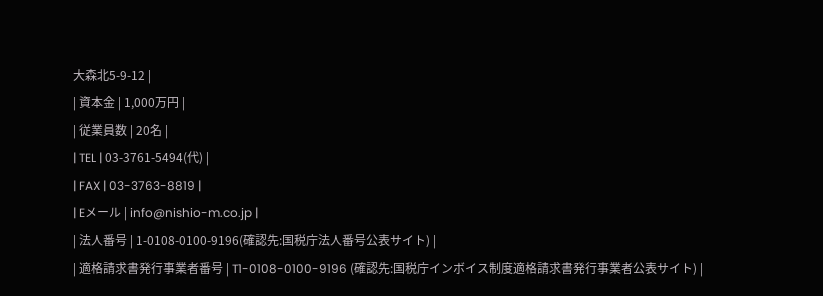大森北5-9-12 |
| 資本金 | 1,000万円 |
| 従業員数 | 20名 |
| TEL | 03-3761-5494(代) |
| FAX | 03-3763-8819 |
| Eメール | info@nishio-m.co.jp |
| 法人番号 | 1-0108-0100-9196(確認先:国税庁法人番号公表サイト) |
| 適格請求書発行事業者番号 | T1-0108-0100-9196 (確認先:国税庁インボイス制度適格請求書発行事業者公表サイト) |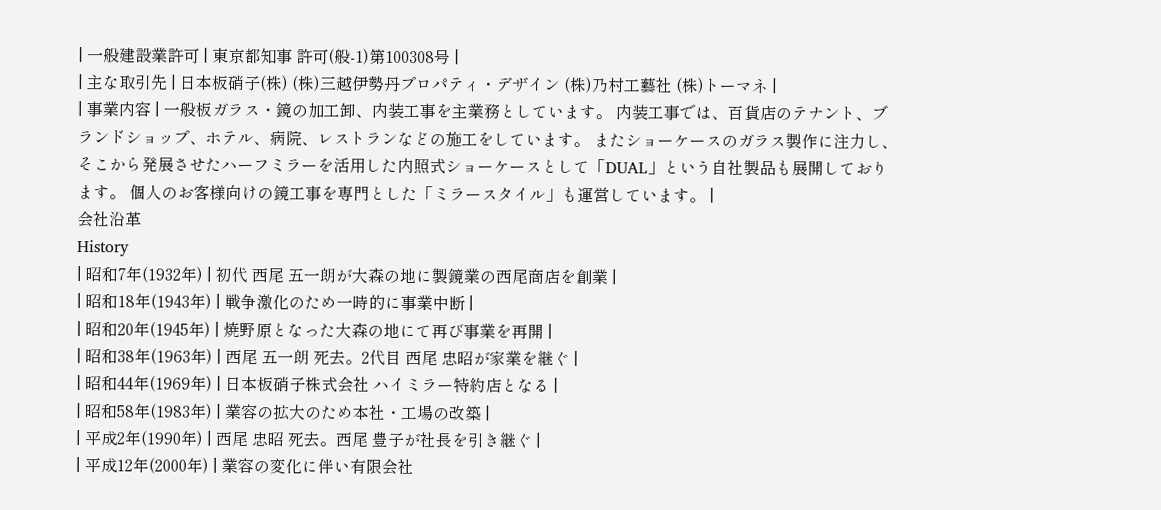| 一般建設業許可 | 東京都知事 許可(般-1)第100308号 |
| 主な取引先 | 日本板硝子(株) (株)三越伊勢丹プロパティ・デザイン (株)乃村工藝社 (株)トーマネ |
| 事業内容 | 一般板ガラス・鏡の加工卸、内装工事を主業務としています。 内装工事では、百貨店のテナント、ブランドショップ、ホテル、病院、レストランなどの施工をしています。 またショーケースのガラス製作に注力し、そこから発展させたハーフミラーを活用した内照式ショーケースとして「DUAL」という自社製品も展開しております。 個人のお客様向けの鏡工事を専門とした「ミラースタイル」も運営しています。 |
会社沿革
History
| 昭和7年(1932年) | 初代 西尾 五一朗が大森の地に製鏡業の西尾商店を創業 |
| 昭和18年(1943年) | 戦争激化のため一時的に事業中断 |
| 昭和20年(1945年) | 焼野原となった大森の地にて再び事業を再開 |
| 昭和38年(1963年) | 西尾 五一朗 死去。2代目 西尾 忠昭が家業を継ぐ |
| 昭和44年(1969年) | 日本板硝子株式会社 ハイミラー特約店となる |
| 昭和58年(1983年) | 業容の拡大のため本社・工場の改築 |
| 平成2年(1990年) | 西尾 忠昭 死去。西尾 豊子が社長を引き継ぐ |
| 平成12年(2000年) | 業容の変化に伴い有限会社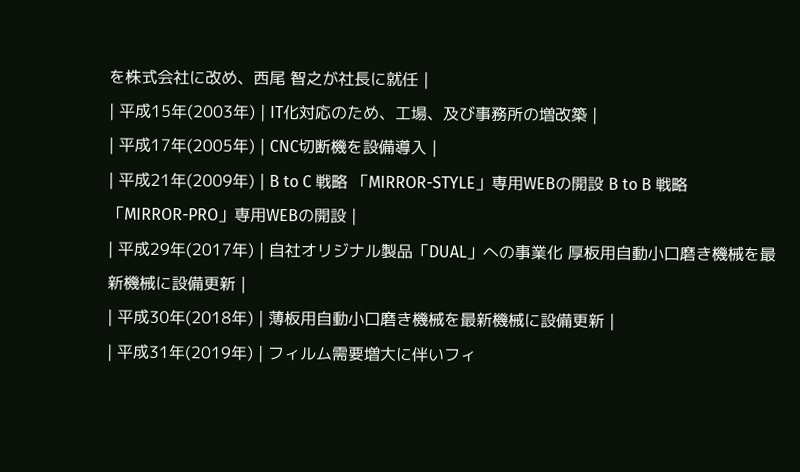を株式会社に改め、西尾 智之が社長に就任 |
| 平成15年(2003年) | IT化対応のため、工場、及び事務所の増改築 |
| 平成17年(2005年) | CNC切断機を設備導入 |
| 平成21年(2009年) | B to C 戦略 「MIRROR-STYLE」専用WEBの開設 B to B 戦略 「MIRROR-PRO」専用WEBの開設 |
| 平成29年(2017年) | 自社オリジナル製品「DUAL」への事業化 厚板用自動小口磨き機械を最新機械に設備更新 |
| 平成30年(2018年) | 薄板用自動小口磨き機械を最新機械に設備更新 |
| 平成31年(2019年) | フィルム需要増大に伴いフィ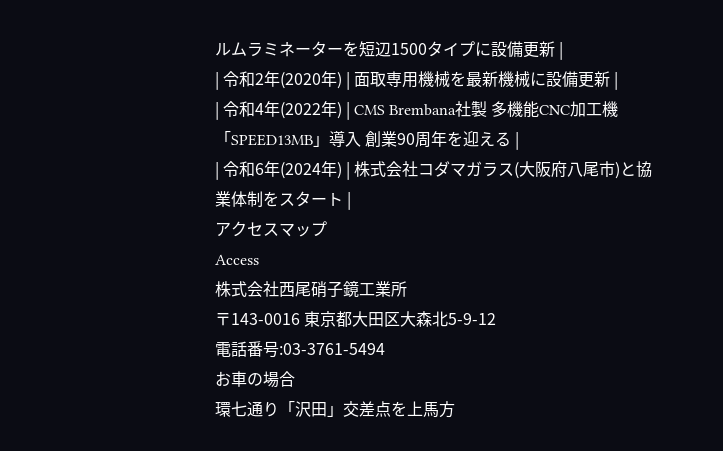ルムラミネーターを短辺1500タイプに設備更新 |
| 令和2年(2020年) | 面取専用機械を最新機械に設備更新 |
| 令和4年(2022年) | CMS Brembana社製 多機能CNC加工機「SPEED13MB」導入 創業90周年を迎える |
| 令和6年(2024年) | 株式会社コダマガラス(大阪府八尾市)と協業体制をスタート |
アクセスマップ
Access
株式会社西尾硝子鏡工業所
〒143-0016 東京都大田区大森北5-9-12
電話番号:03-3761-5494
お車の場合
環七通り「沢田」交差点を上馬方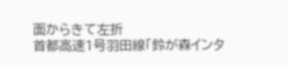面からきて左折
首都高速1号羽田線「鈴が森インタ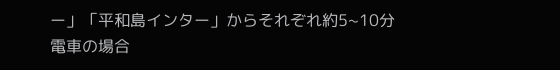ー」「平和島インター」からそれぞれ約5~10分
電車の場合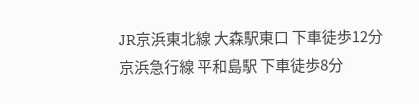JR京浜東北線 大森駅東口 下車徒歩12分
京浜急行線 平和島駅 下車徒歩8分